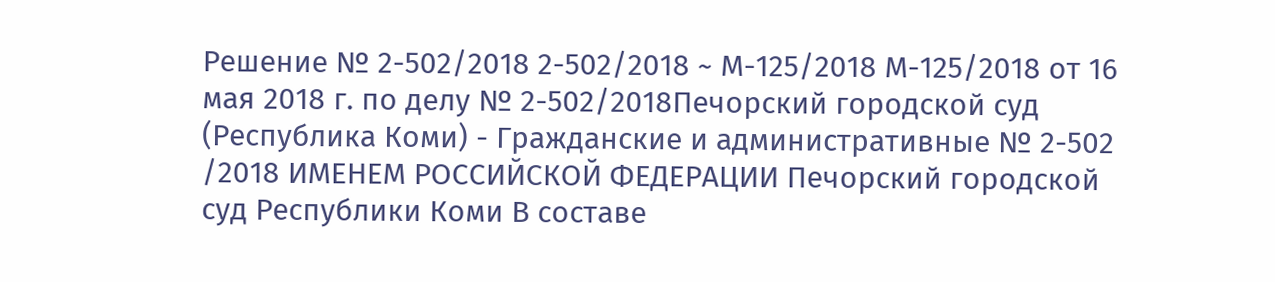Решение № 2-502/2018 2-502/2018 ~ М-125/2018 М-125/2018 от 16 мая 2018 г. по делу № 2-502/2018Печорский городской суд (Республика Коми) - Гражданские и административные № 2-502 /2018 ИМЕНЕМ РОССИЙСКОЙ ФЕДЕРАЦИИ Печорский городской суд Республики Коми В составе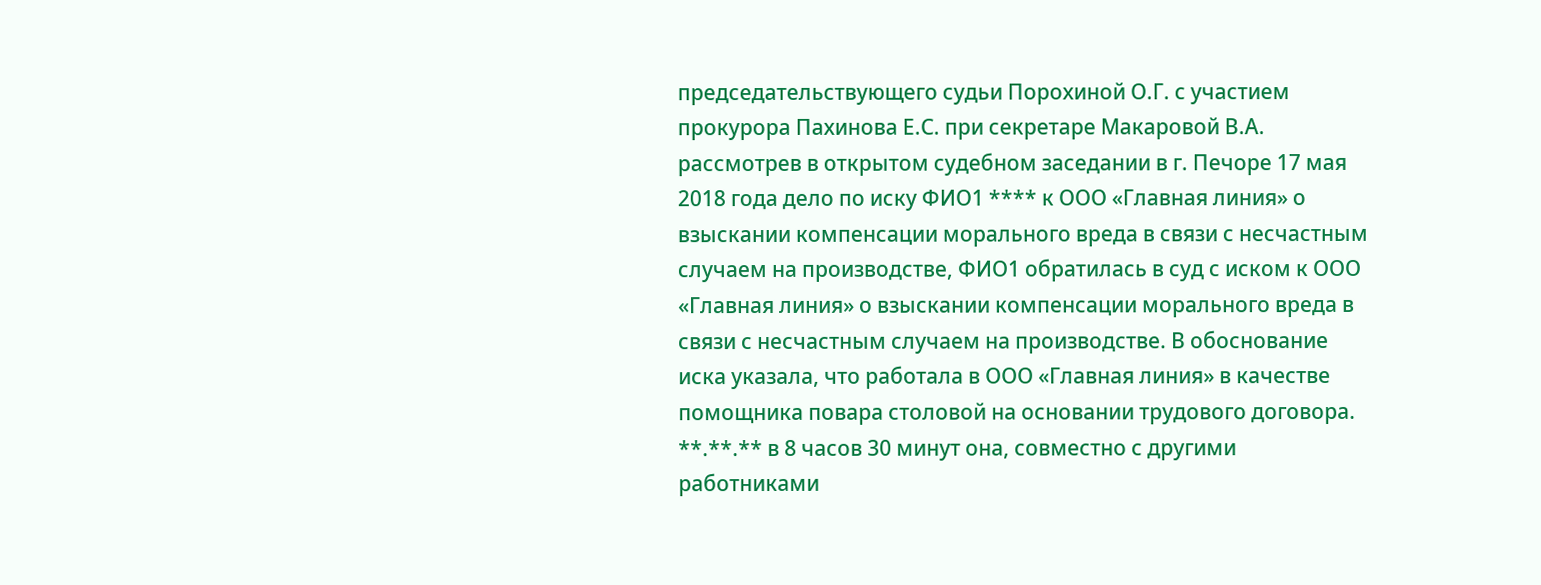председательствующего судьи Порохиной О.Г. с участием прокурора Пахинова Е.С. при секретаре Макаровой В.А. рассмотрев в открытом судебном заседании в г. Печоре 17 мая 2018 года дело по иску ФИО1 **** к ООО «Главная линия» о взыскании компенсации морального вреда в связи с несчастным случаем на производстве, ФИО1 обратилась в суд с иском к ООО «Главная линия» о взыскании компенсации морального вреда в связи с несчастным случаем на производстве. В обоснование иска указала, что работала в ООО «Главная линия» в качестве помощника повара столовой на основании трудового договора. **.**.** в 8 часов 30 минут она, совместно с другими работниками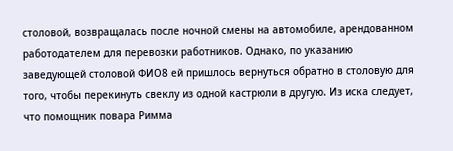столовой, возвращалась после ночной смены на автомобиле, арендованном работодателем для перевозки работников. Однако, по указанию заведующей столовой ФИО8 ей пришлось вернуться обратно в столовую для того, чтобы перекинуть свеклу из одной кастрюли в другую. Из иска следует, что помощник повара Римма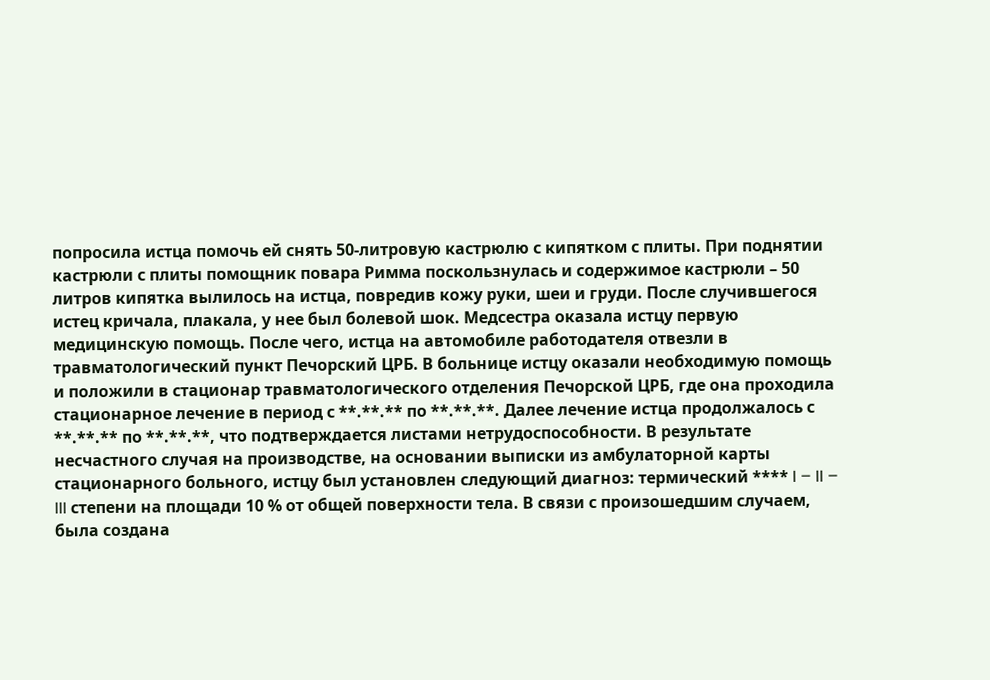попросила истца помочь ей снять 50-литровую кастрюлю с кипятком с плиты. При поднятии кастрюли с плиты помощник повара Римма поскользнулась и содержимое кастрюли – 50 литров кипятка вылилось на истца, повредив кожу руки, шеи и груди. После случившегося истец кричала, плакала, у нее был болевой шок. Медсестра оказала истцу первую медицинскую помощь. После чего, истца на автомобиле работодателя отвезли в травматологический пункт Печорский ЦРБ. В больнице истцу оказали необходимую помощь и положили в стационар травматологического отделения Печорской ЦРБ, где она проходила стационарное лечение в период с **.**.** по **.**.**. Далее лечение истца продолжалось с **.**.** по **.**.**, что подтверждается листами нетрудоспособности. В результате несчастного случая на производстве, на основании выписки из амбулаторной карты стационарного больного, истцу был установлен следующий диагноз: термический **** I – II – III степени на площади 10 % от общей поверхности тела. В связи с произошедшим случаем, была создана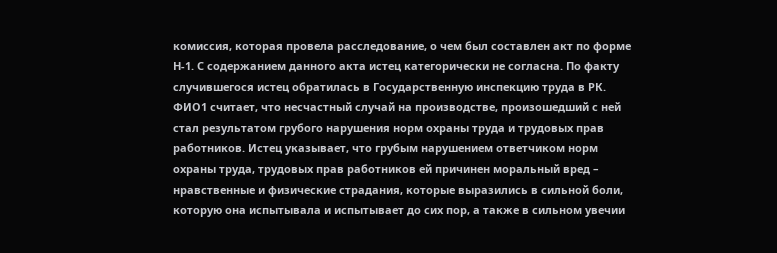комиссия, которая провела расследование, о чем был составлен акт по форме Н-1. С содержанием данного акта истец категорически не согласна. По факту случившегося истец обратилась в Государственную инспекцию труда в РК. ФИО1 считает, что несчастный случай на производстве, произошедший с ней стал результатом грубого нарушения норм охраны труда и трудовых прав работников. Истец указывает, что грубым нарушением ответчиком норм охраны труда, трудовых прав работников ей причинен моральный вред – нравственные и физические страдания, которые выразились в сильной боли, которую она испытывала и испытывает до сих пор, а также в сильном увечии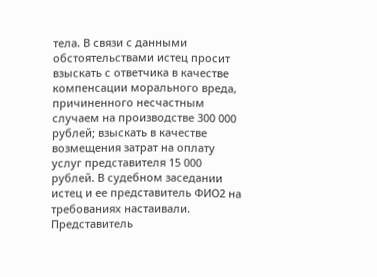тела. В связи с данными обстоятельствами истец просит взыскать с ответчика в качестве компенсации морального вреда, причиненного несчастным случаем на производстве 300 000 рублей; взыскать в качестве возмещения затрат на оплату услуг представителя 15 000 рублей. В судебном заседании истец и ее представитель ФИО2 на требованиях настаивали. Представитель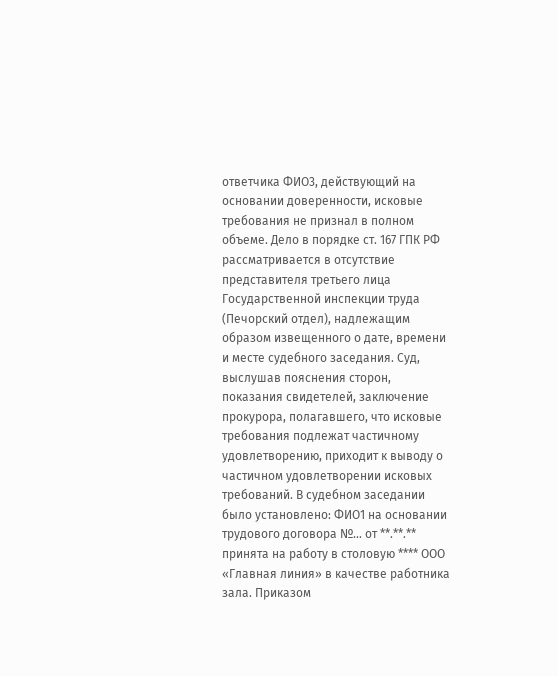ответчика ФИО3, действующий на основании доверенности, исковые требования не признал в полном объеме. Дело в порядке ст. 167 ГПК РФ рассматривается в отсутствие представителя третьего лица Государственной инспекции труда (Печорский отдел), надлежащим образом извещенного о дате, времени и месте судебного заседания. Суд, выслушав пояснения сторон, показания свидетелей, заключение прокурора, полагавшего, что исковые требования подлежат частичному удовлетворению, приходит к выводу о частичном удовлетворении исковых требований. В судебном заседании было установлено: ФИО1 на основании трудового договора №... от **.**.** принята на работу в столовую **** ООО «Главная линия» в качестве работника зала. Приказом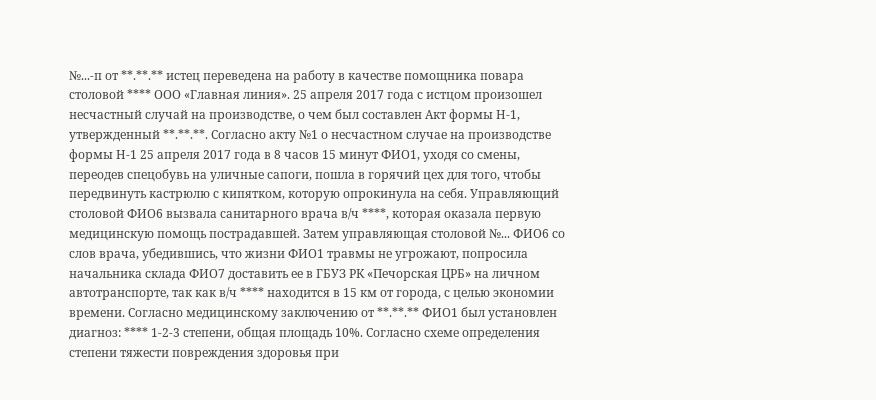№...-п от **.**.** истец переведена на работу в качестве помощника повара столовой **** ООО «Главная линия». 25 апреля 2017 года с истцом произошел несчастный случай на производстве, о чем был составлен Акт формы Н-1, утвержденный **.**.**. Согласно акту №1 о несчастном случае на производстве формы Н-1 25 апреля 2017 года в 8 часов 15 минут ФИО1, уходя со смены, переодев спецобувь на уличные сапоги, пошла в горячий цех для того, чтобы передвинуть кастрюлю с кипятком, которую опрокинула на себя. Управляющий столовой ФИО6 вызвала санитарного врача в/ч ****, которая оказала первую медицинскую помощь пострадавшей. Затем управляющая столовой №... ФИО6 со слов врача, убедившись, что жизни ФИО1 травмы не угрожают, попросила начальника склада ФИО7 доставить ее в ГБУЗ РК «Печорская ЦРБ» на личном автотранспорте, так как в/ч **** находится в 15 км от города, с целью экономии времени. Согласно медицинскому заключению от **.**.** ФИО1 был установлен диагноз: **** 1-2-3 степени, общая площадь 10%. Согласно схеме определения степени тяжести повреждения здоровья при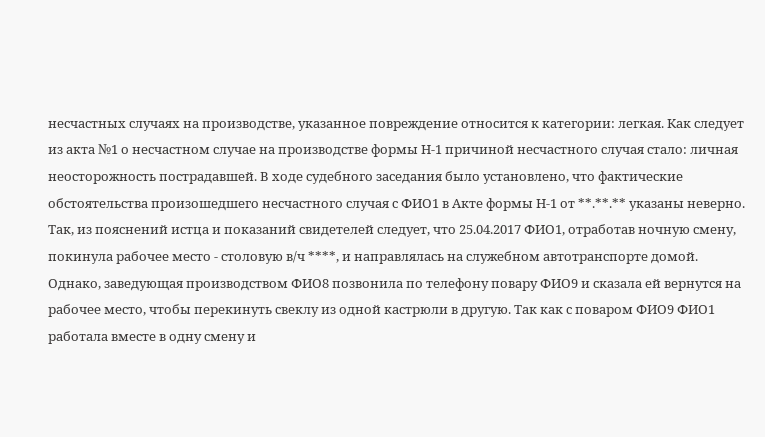несчастных случаях на производстве, указанное повреждение относится к категории: легкая. Как следует из акта №1 о несчастном случае на производстве формы Н-1 причиной несчастного случая стало: личная неосторожность пострадавшей. В ходе судебного заседания было установлено, что фактические обстоятельства произошедшего несчастного случая с ФИО1 в Акте формы Н-1 от **.**.** указаны неверно. Так, из пояснений истца и показаний свидетелей следует, что 25.04.2017 ФИО1, отработав ночную смену, покинула рабочее место - столовую в/ч ****, и направлялась на служебном автотранспорте домой. Однако, заведующая производством ФИО8 позвонила по телефону повару ФИО9 и сказала ей вернутся на рабочее место, чтобы перекинуть свеклу из одной кастрюли в другую. Так как с поваром ФИО9 ФИО1 работала вместе в одну смену и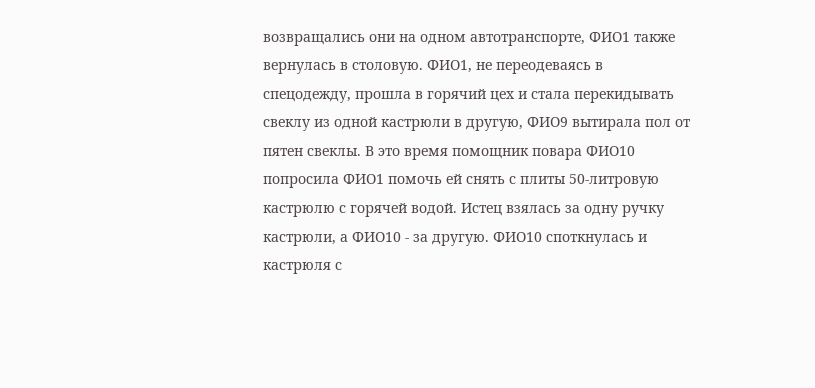возвращались они на одном автотранспорте, ФИО1 также вернулась в столовую. ФИО1, не переодеваясь в спецодежду, прошла в горячий цех и стала перекидывать свеклу из одной кастрюли в другую, ФИО9 вытирала пол от пятен свеклы. В это время помощник повара ФИО10 попросила ФИО1 помочь ей снять с плиты 50-литровую кастрюлю с горячей водой. Истец взялась за одну ручку кастрюли, а ФИО10 - за другую. ФИО10 споткнулась и кастрюля с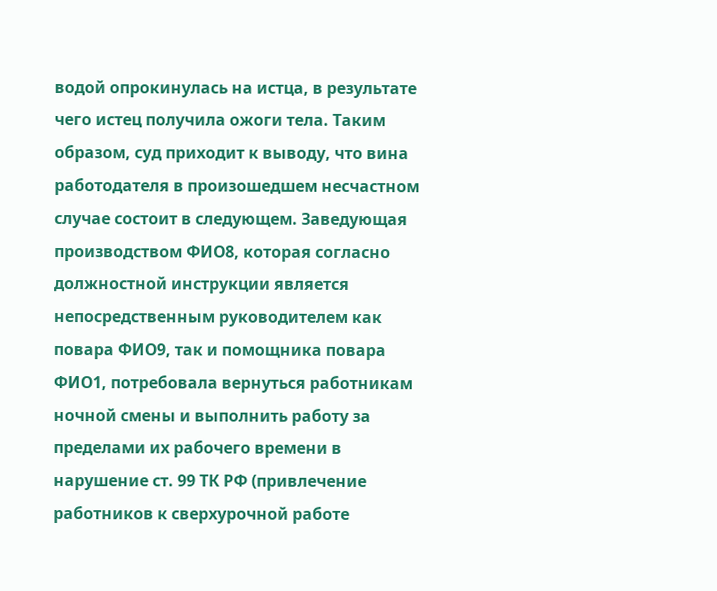водой опрокинулась на истца, в результате чего истец получила ожоги тела. Таким образом, суд приходит к выводу, что вина работодателя в произошедшем несчастном случае состоит в следующем. Заведующая производством ФИО8, которая согласно должностной инструкции является непосредственным руководителем как повара ФИО9, так и помощника повара ФИО1, потребовала вернуться работникам ночной смены и выполнить работу за пределами их рабочего времени в нарушение ст. 99 ТК РФ (привлечение работников к сверхурочной работе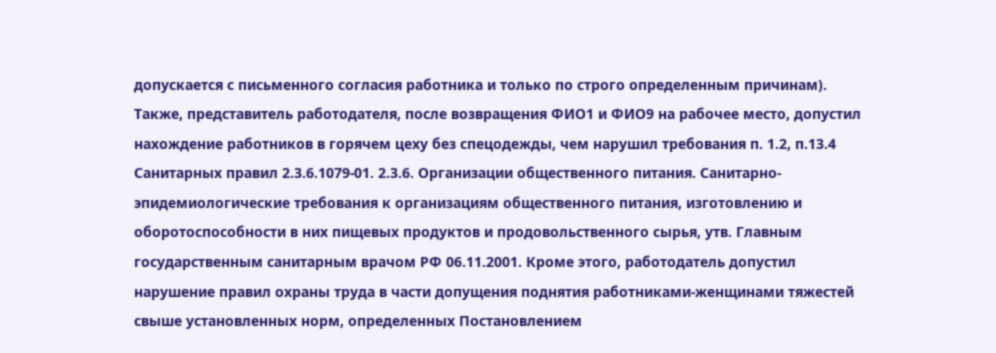допускается с письменного согласия работника и только по строго определенным причинам). Также, представитель работодателя, после возвращения ФИО1 и ФИО9 на рабочее место, допустил нахождение работников в горячем цеху без спецодежды, чем нарушил требования п. 1.2, п.13.4 Санитарных правил 2.3.6.1079-01. 2.3.6. Организации общественного питания. Санитарно-эпидемиологические требования к организациям общественного питания, изготовлению и оборотоспособности в них пищевых продуктов и продовольственного сырья, утв. Главным государственным санитарным врачом РФ 06.11.2001. Кроме этого, работодатель допустил нарушение правил охраны труда в части допущения поднятия работниками-женщинами тяжестей свыше установленных норм, определенных Постановлением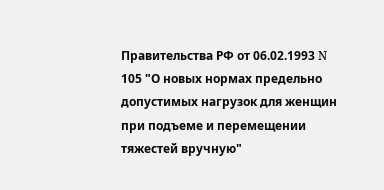Правительства РФ от 06.02.1993 N 105 "О новых нормах предельно допустимых нагрузок для женщин при подъеме и перемещении тяжестей вручную"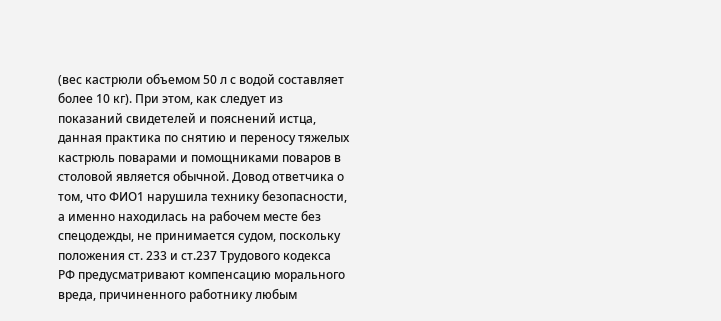(вес кастрюли объемом 50 л с водой составляет более 10 кг). При этом, как следует из показаний свидетелей и пояснений истца, данная практика по снятию и переносу тяжелых кастрюль поварами и помощниками поваров в столовой является обычной. Довод ответчика о том, что ФИО1 нарушила технику безопасности, а именно находилась на рабочем месте без спецодежды, не принимается судом, поскольку положения ст. 233 и ст.237 Трудового кодекса РФ предусматривают компенсацию морального вреда, причиненного работнику любым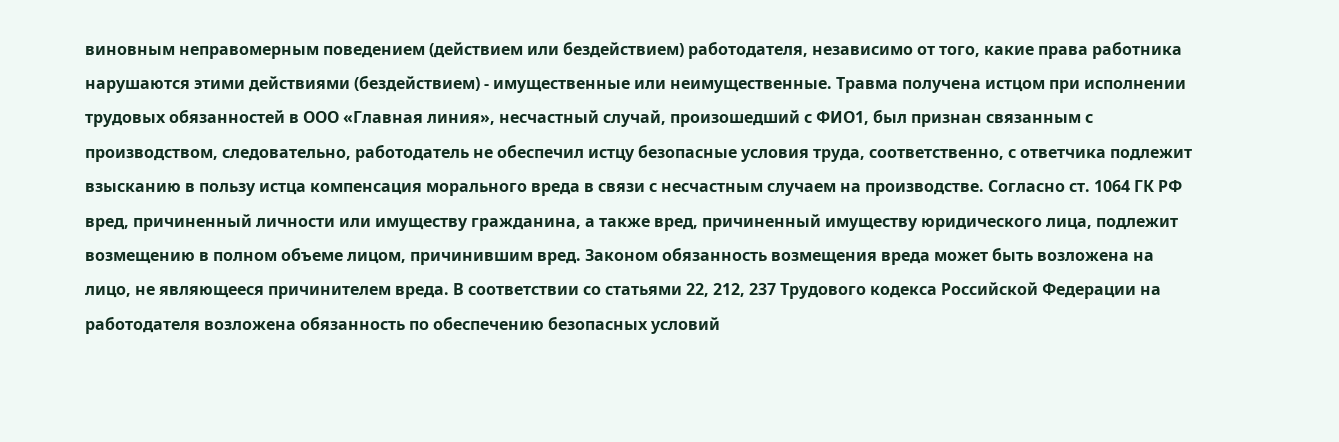виновным неправомерным поведением (действием или бездействием) работодателя, независимо от того, какие права работника нарушаются этими действиями (бездействием) - имущественные или неимущественные. Травма получена истцом при исполнении трудовых обязанностей в ООО «Главная линия», несчастный случай, произошедший с ФИО1, был признан связанным с производством, следовательно, работодатель не обеспечил истцу безопасные условия труда, соответственно, с ответчика подлежит взысканию в пользу истца компенсация морального вреда в связи с несчастным случаем на производстве. Согласно ст. 1064 ГК РФ вред, причиненный личности или имуществу гражданина, а также вред, причиненный имуществу юридического лица, подлежит возмещению в полном объеме лицом, причинившим вред. Законом обязанность возмещения вреда может быть возложена на лицо, не являющееся причинителем вреда. В соответствии со статьями 22, 212, 237 Трудового кодекса Российской Федерации на работодателя возложена обязанность по обеспечению безопасных условий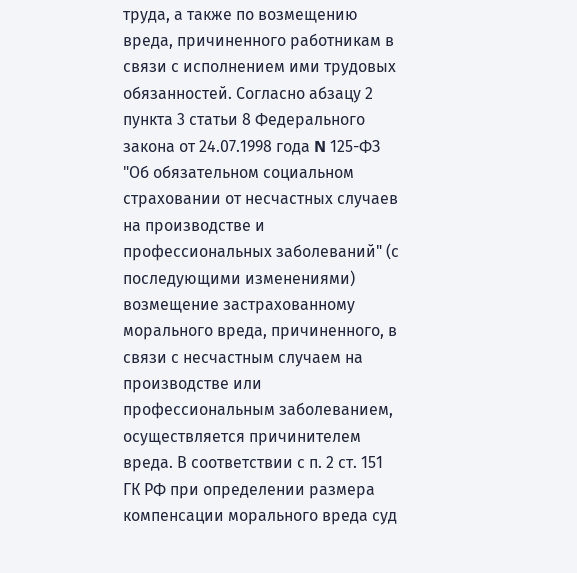труда, а также по возмещению вреда, причиненного работникам в связи с исполнением ими трудовых обязанностей. Согласно абзацу 2 пункта 3 статьи 8 Федерального закона от 24.07.1998 года N 125-ФЗ "Об обязательном социальном страховании от несчастных случаев на производстве и профессиональных заболеваний" (с последующими изменениями) возмещение застрахованному морального вреда, причиненного, в связи с несчастным случаем на производстве или профессиональным заболеванием, осуществляется причинителем вреда. В соответствии с п. 2 ст. 151 ГК РФ при определении размера компенсации морального вреда суд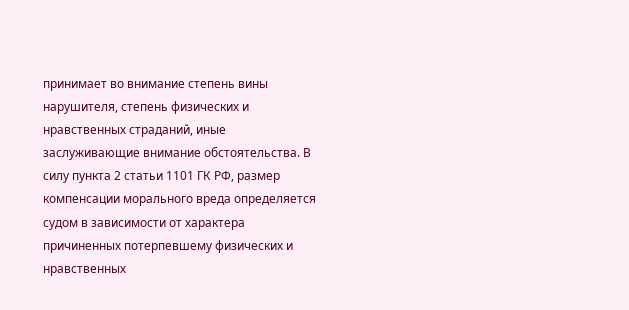принимает во внимание степень вины нарушителя, степень физических и нравственных страданий, иные заслуживающие внимание обстоятельства. В силу пункта 2 статьи 1101 ГК РФ, размер компенсации морального вреда определяется судом в зависимости от характера причиненных потерпевшему физических и нравственных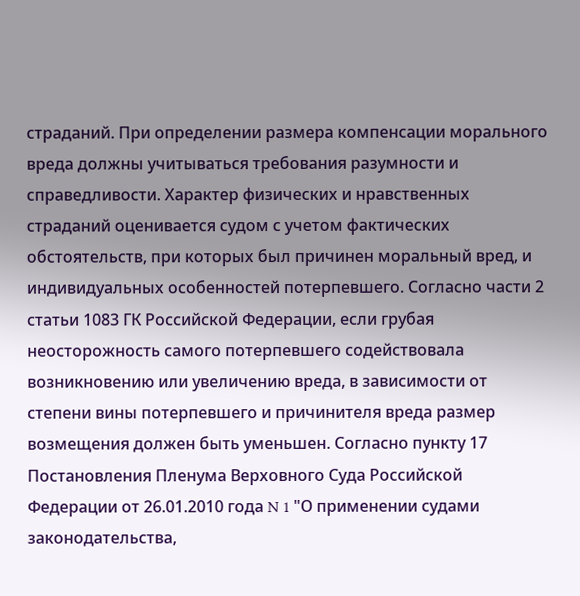страданий. При определении размера компенсации морального вреда должны учитываться требования разумности и справедливости. Характер физических и нравственных страданий оценивается судом с учетом фактических обстоятельств, при которых был причинен моральный вред, и индивидуальных особенностей потерпевшего. Согласно части 2 статьи 1083 ГК Российской Федерации, если грубая неосторожность самого потерпевшего содействовала возникновению или увеличению вреда, в зависимости от степени вины потерпевшего и причинителя вреда размер возмещения должен быть уменьшен. Согласно пункту 17 Постановления Пленума Верховного Суда Российской Федерации от 26.01.2010 года N 1 "О применении судами законодательства,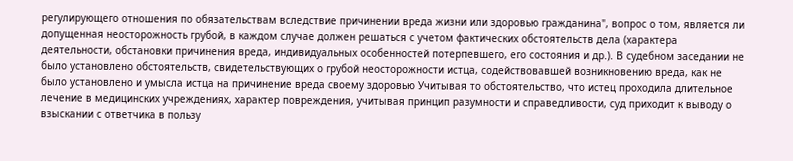регулирующего отношения по обязательствам вследствие причинении вреда жизни или здоровью гражданина", вопрос о том, является ли допущенная неосторожность грубой, в каждом случае должен решаться с учетом фактических обстоятельств дела (характера деятельности, обстановки причинения вреда, индивидуальных особенностей потерпевшего, его состояния и др.). В судебном заседании не было установлено обстоятельств, свидетельствующих о грубой неосторожности истца, содействовавшей возникновению вреда, как не было установлено и умысла истца на причинение вреда своему здоровью Учитывая то обстоятельство, что истец проходила длительное лечение в медицинских учреждениях, характер повреждения, учитывая принцип разумности и справедливости, суд приходит к выводу о взыскании с ответчика в пользу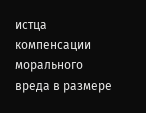истца компенсации морального вреда в размере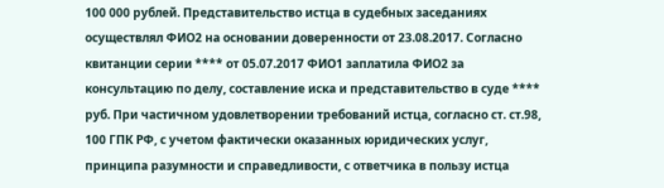100 000 рублей. Представительство истца в судебных заседаниях осуществлял ФИО2 на основании доверенности от 23.08.2017. Согласно квитанции серии **** от 05.07.2017 ФИО1 заплатила ФИО2 за консультацию по делу, составление иска и представительство в суде **** руб. При частичном удовлетворении требований истца, согласно ст. ст.98, 100 ГПК РФ, с учетом фактически оказанных юридических услуг, принципа разумности и справедливости, с ответчика в пользу истца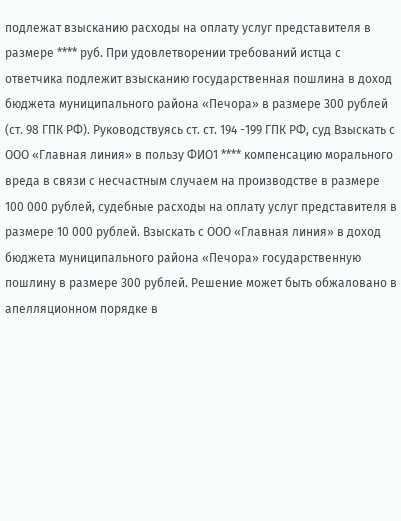подлежат взысканию расходы на оплату услуг представителя в размере **** руб. При удовлетворении требований истца с ответчика подлежит взысканию государственная пошлина в доход бюджета муниципального района «Печора» в размере 300 рублей (ст. 98 ГПК РФ). Руководствуясь ст. ст. 194 -199 ГПК РФ, суд Взыскать с ООО «Главная линия» в пользу ФИО1 **** компенсацию морального вреда в связи с несчастным случаем на производстве в размере 100 000 рублей, судебные расходы на оплату услуг представителя в размере 10 000 рублей. Взыскать с ООО «Главная линия» в доход бюджета муниципального района «Печора» государственную пошлину в размере 300 рублей. Решение может быть обжаловано в апелляционном порядке в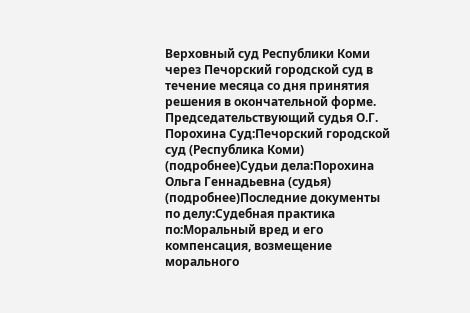Верховный суд Республики Коми через Печорский городской суд в течение месяца со дня принятия решения в окончательной форме. Председательствующий судья О.Г. Порохина Суд:Печорский городской суд (Республика Коми) (подробнее)Судьи дела:Порохина Ольга Геннадьевна (судья) (подробнее)Последние документы по делу:Судебная практика по:Моральный вред и его компенсация, возмещение морального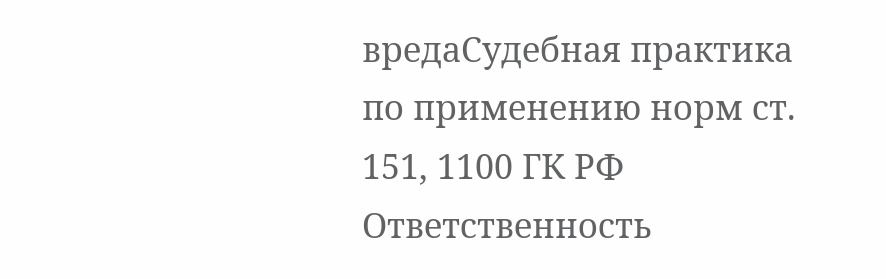вредаСудебная практика по применению норм ст. 151, 1100 ГК РФ Ответственность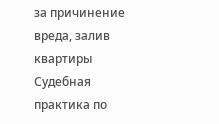за причинение вреда, залив квартиры Судебная практика по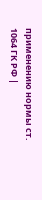применению нормы ст. 1064 ГК РФ |